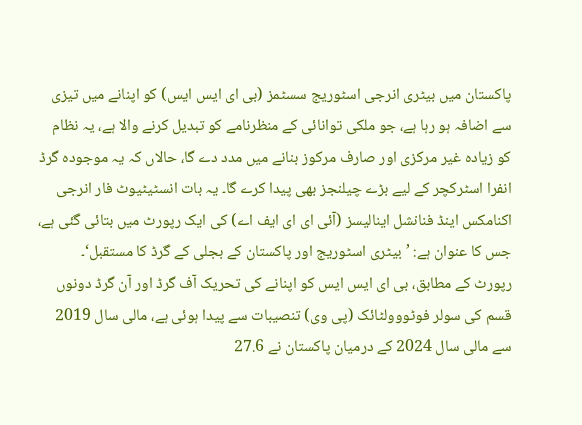پاکستان میں بیٹری انرجی اسٹوریج سسٹمز (بی ای ایس ایس) کو اپنانے میں تیزی سے اضافہ ہو رہا ہے، جو ملکی توانائی کے منظرنامے کو تبدیل کرنے والا ہے، یہ نظام کو زیادہ غیر مرکزی اور صارف مرکوز بنانے میں مدد دے گا، حالاں کہ یہ موجودہ گرڈ انفرا اسٹرکچر کے لیے بڑے چیلنجز بھی پیدا کرے گا۔ یہ بات انسٹیٹیوٹ فار انرجی اکنامکس اینڈ فنانشل اینالیسز (آئی ای ای ایف اے) کی ایک رپورٹ میں بتائی گئی ہے، جس کا عنوان ہے: ’بیٹری اسٹوریج اور پاکستان کے بجلی کے گرڈ کا مستقبل‘۔
رپورٹ کے مطابق، بی ای ایس ایس کو اپنانے کی تحریک آف گرڈ اور آن گرڈ دونوں قسم کی سولر فوٹووولٹائک (پی وی) تنصیبات سے پیدا ہوئی ہے، مالی سال 2019 سے مالی سال 2024 کے درمیان پاکستان نے 27.6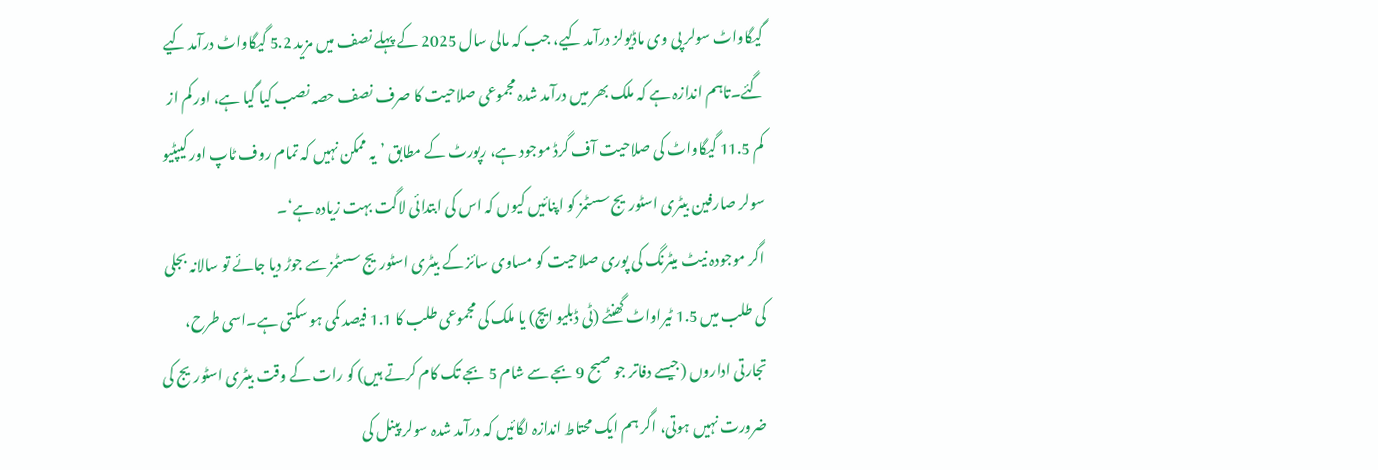گیگاواٹ سولر پی وی ماڈیولز درآمد کیے، جب کہ مالی سال 2025 کے پہلے نصف میں مزید 5.2 گیگاواٹ درآمد کیے گئے۔تاہم اندازہ ہے کہ ملک بھر میں درآمد شدہ مجموعی صلاحیت کا صرف نصف حصہ نصب کیا گیا ہے، اور کم از کم 11.5 گیگاواٹ کی صلاحیت آف گرڈ موجود ہے، رپورٹ کے مطابق ’یہ ممکن نہیں کہ تمام روف ٹاپ اور کیپٹیو سولر صارفین بیٹری اسٹوریج سسٹمز کو اپنائیں کیوں کہ اس کی ابتدائی لاگت بہت زیادہ ہے‘۔
اگر موجودہ نیٹ میٹرنگ کی پوری صلاحیت کو مساوی سائز کے بیٹری اسٹوریج سسٹمز سے جوڑ دیا جائے تو سالانہ بجلی کی طلب میں 1.5 ٹیراواٹ گھنٹے (ٹی ڈبلیو ایچ) یا ملک کی مجموعی طلب کا 1.1 فیصد کمی ہو سکتی ہے۔اسی طرح، تجارتی اداروں (جیسے دفاتر جو صبح 9 بجے سے شام 5 بجے تک کام کرتے ہیں) کو رات کے وقت بیٹری اسٹوریج کی ضرورت نہیں ہوتی، اگر ہم ایک محتاط اندازہ لگائیں کہ درآمد شدہ سولر پینل کی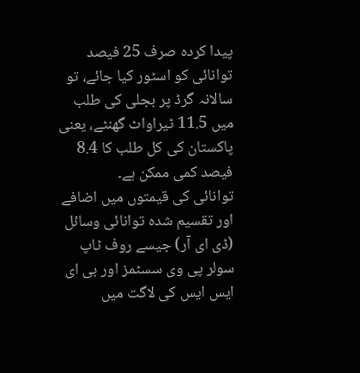پیدا کردہ صرف 25 فیصد توانائی کو اسٹور کیا جائے، تو سالانہ گرڈ پر بجلی کی طلب میں 11.5 ٹیراواٹ گھنٹے، یعنی پاکستان کی کل طلب کا 8.4 فیصد کمی ممکن ہے۔
توانائی کی قیمتوں میں اضافے اور تقسیم شدہ توانائی وسائل (ڈی ای آر) جیسے روف ٹاپ سولر پی وی سسٹمز اور بی ای ایس ایس کی لاگت میں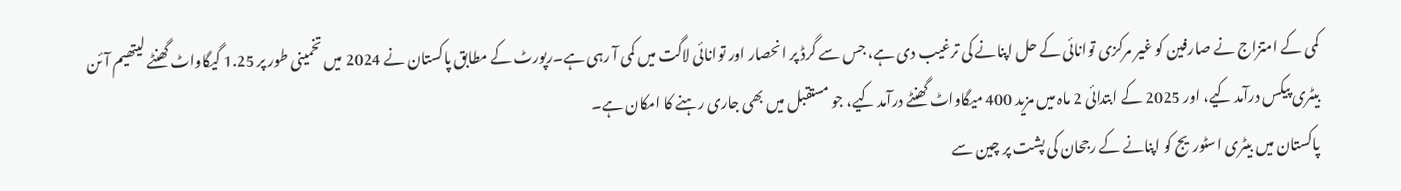کمی کے امتزاج نے صارفین کو غیر مرکزی توانائی کے حل اپنانے کی ترغیب دی ہے، جس سے گرڈ پر انحصار اور توانائی لاگت میں کمی آ رہی ہے۔رپورٹ کے مطابق پاکستان نے 2024 میں تخمینی طور پر 1.25 گیگاواٹ گھنٹے لیتھیم آئن بیٹری پیکس درآمد کیے، اور 2025 کے ابتدائی 2 ماہ میں مزید 400 میگاواٹ گھنٹے درآمد کیے، جو مستقبل میں بھی جاری رہنے کا امکان ہے۔
پاکستان میں بیٹری اسٹوریج کو اپنانے کے رجحان کی پشت پر چین سے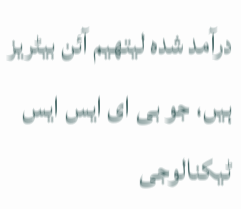درآمد شدہ لیتھیم آئن بیٹریز ہیں، جو بی ای ایس ایس ٹیکنالوجی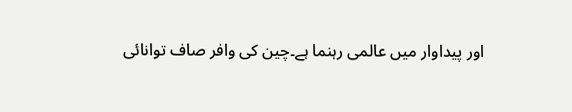اور پیداوار میں عالمی رہنما ہے۔چین کی وافر صاف توانائی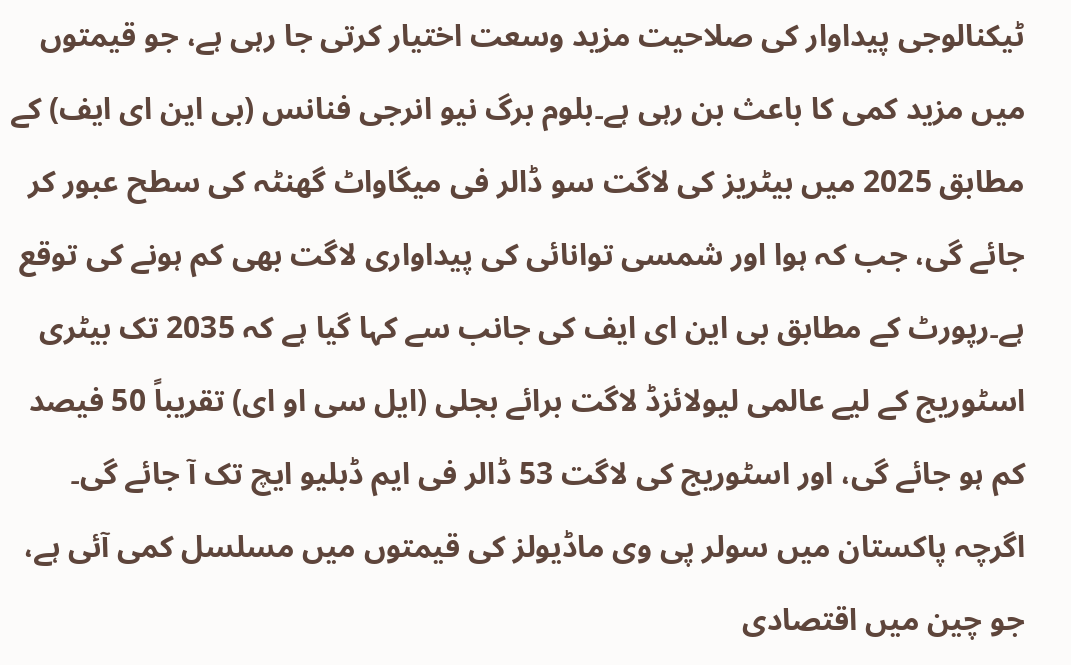ٹیکنالوجی پیداوار کی صلاحیت مزید وسعت اختیار کرتی جا رہی ہے، جو قیمتوں میں مزید کمی کا باعث بن رہی ہے۔بلوم برگ نیو انرجی فنانس (بی این ای ایف) کے مطابق 2025 میں بیٹریز کی لاگت سو ڈالر فی میگاواٹ گھنٹہ کی سطح عبور کر جائے گی، جب کہ ہوا اور شمسی توانائی کی پیداواری لاگت بھی کم ہونے کی توقع ہے۔رپورٹ کے مطابق بی این ای ایف کی جانب سے کہا گیا ہے کہ 2035 تک بیٹری اسٹوریج کے لیے عالمی لیولائزڈ لاگت برائے بجلی (ایل سی او ای) تقریباً 50 فیصد کم ہو جائے گی، اور اسٹوریج کی لاگت 53 ڈالر فی ایم ڈبلیو ایچ تک آ جائے گی۔
اگرچہ پاکستان میں سولر پی وی ماڈیولز کی قیمتوں میں مسلسل کمی آئی ہے، جو چین میں اقتصادی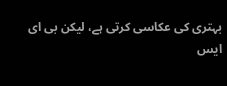بہتری کی عکاسی کرتی ہے، لیکن بی ای ایس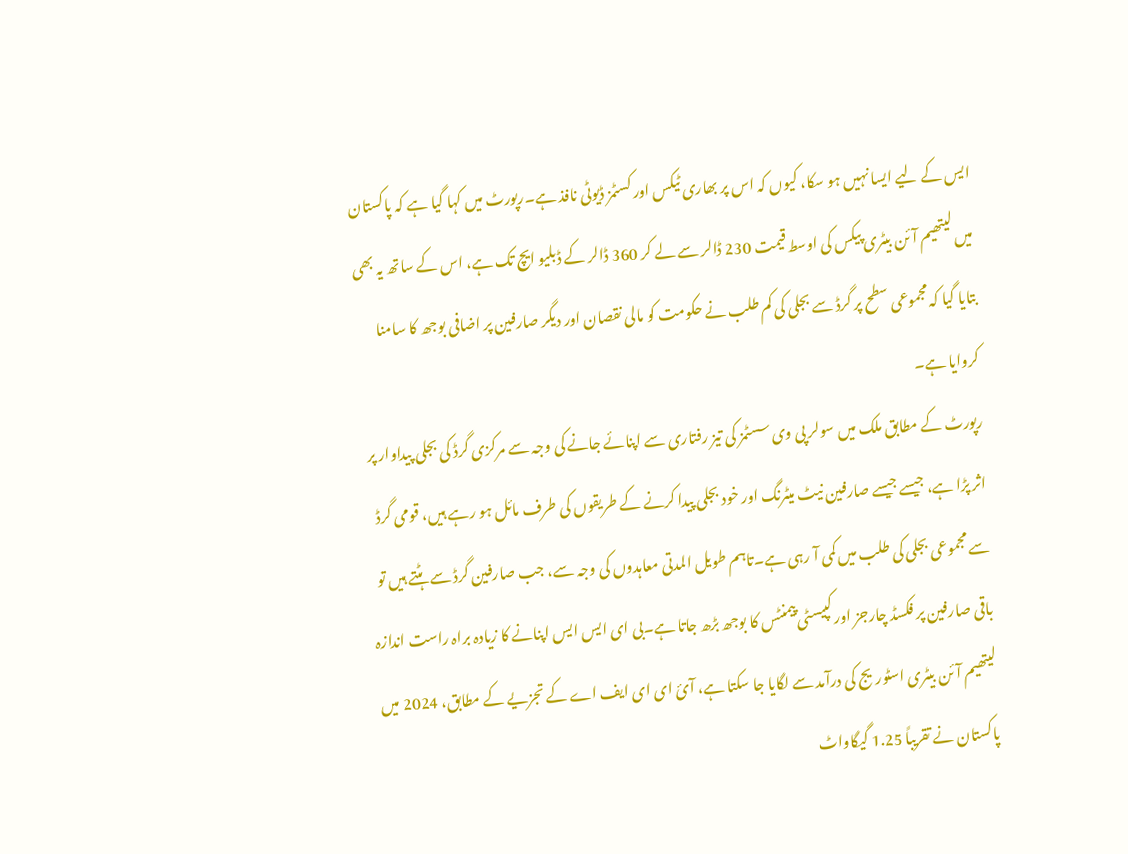ایس کے لیے ایسا نہیں ہو سکا، کیوں کہ اس پر بھاری ٹیکس اور کسٹمز ڈیوٹی نافذ ہے۔رپورٹ میں کہا گیا ہے کہ پاکستان میں لیتھیم آئن بیٹری پیکس کی اوسط قیمت 230 ڈالر سے لے کر 360 ڈالر کے ڈبلیو ایچ تک ہے، اس کے ساتھ یہ بھی بتایا گیا کہ مجموعی سطح پر گرڈ سے بجلی کی کم طلب نے حکومت کو مالی نقصان اور دیگر صارفین پر اضافی بوجھ کا سامنا کروایا ہے۔
رپورٹ کے مطابق ملک میں سولر پی وی سسٹمز کی تیز رفتاری سے اپنائے جانے کی وجہ سے مرکزی گرڈ کی بجلی پیداوار پر اثر پڑا ہے، جیسے جیسے صارفین نیٹ میٹرنگ اور خود بجلی پیدا کرنے کے طریقوں کی طرف مائل ہو رہے ہیں، قومی گرڈ سے مجموعی بجلی کی طلب میں کمی آ رہی ہے۔تاہم طویل المدتی معاہدوں کی وجہ سے، جب صارفین گرڈ سے ہٹتے ہیں تو باقی صارفین پر فکسڈ چارجز اور کپیسٹی پیمنٹس کا بوجھ بڑھ جاتا ہے۔بی ای ایس ایس اپنانے کا زیادہ براہ راست اندازہ لیتھیم آئن بیٹری اسٹوریج کی درآمد سے لگایا جا سکتا ہے، آئ ای ای ایف اے کے تجزیے کے مطابق، 2024 میں پاکستان نے تقریباً 1.25 گیگاواٹ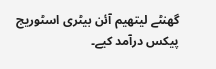گھنٹے لیتھیم آئن بیٹری اسٹوریج پیکس درآمد کیے۔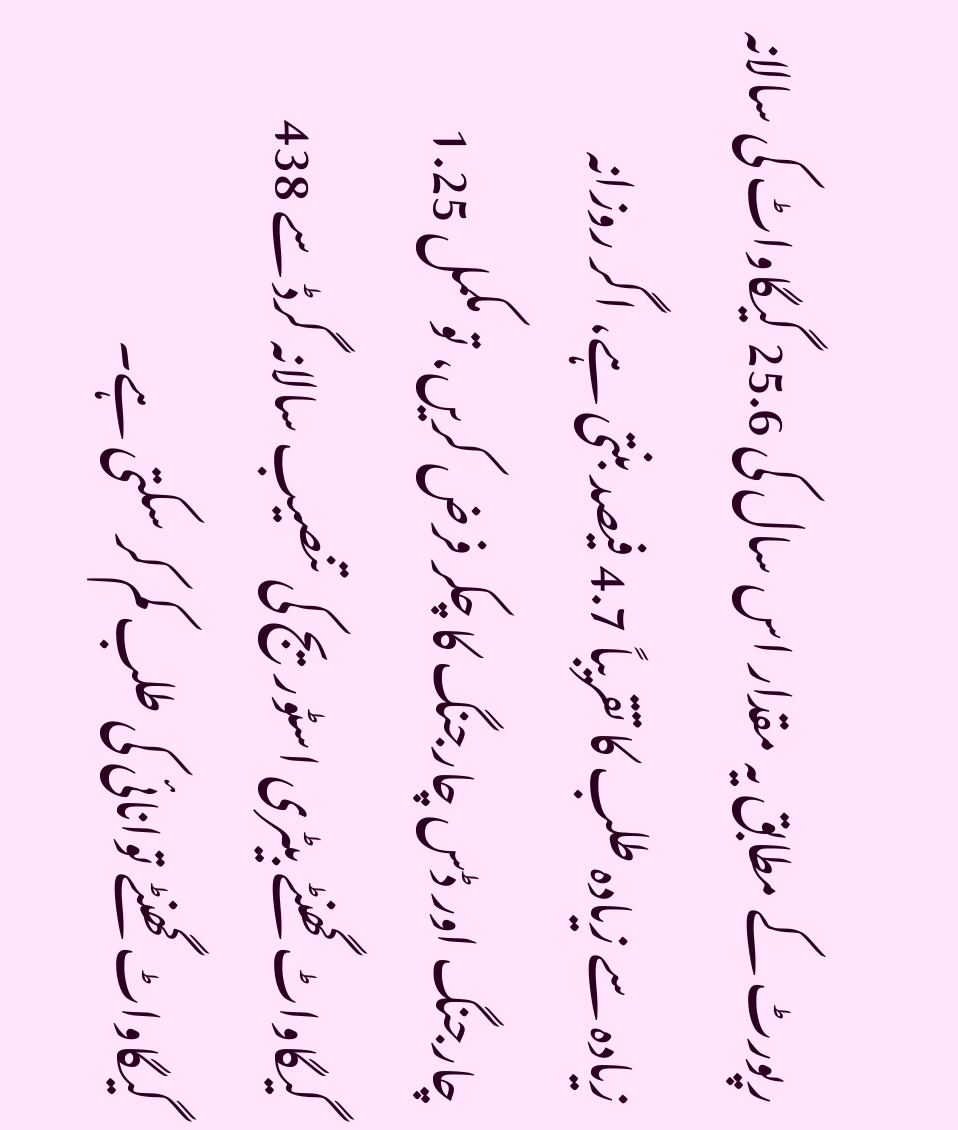رپورٹ کے مطابق یہ مقدار اس سال کی 25.6 گیگاواٹ کی سالانہ زیادہ سے زیادہ طلب کا تقریباً 4.7 فیصد بنتی ہے، اگر روزانہ چارجنگ اور ڈس چارجنگ کا چکر فرض کریں، تو مکمل 1.25 گیگاواٹ گھنٹے بیٹری اسٹوریج کی تنصیب سالانہ گرڈ سے 438 گیگاواٹ گھنٹے توانائی کی طلب کم کر سکتی ہے۔